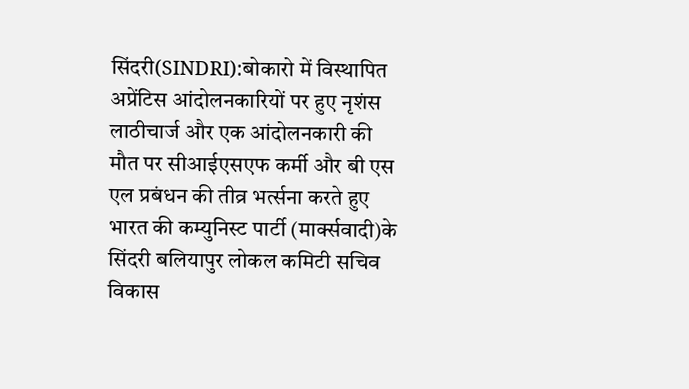सिंदरी(SINDRI):बोकारो में विस्थापित अप्रेंटिस आंदोलनकारियों पर हुए नृशंस लाठीचार्ज और एक आंदोलनकारी की मौत पर सीआईएसएफ कर्मी और बी एस एल प्रबंधन की तीव्र भर्त्सना करते हुए भारत की कम्युनिस्ट पार्टी (मार्क्सवादी)के सिंदरी बलियापुर लोकल कमिटी सचिव विकास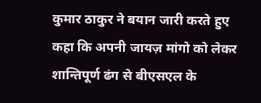कुमार ठाकुर ने बयान जारी करते हुए कहा कि अपनी जायज़ मांगो को लेकर शान्तिपूर्ण ढंग से बीएसएल के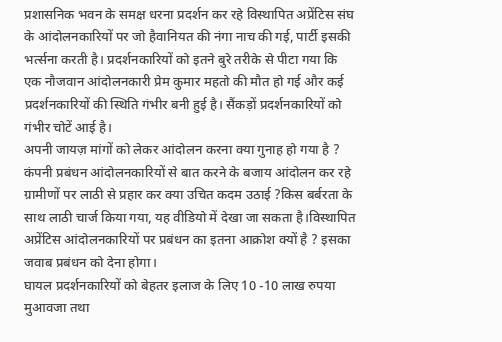प्रशासनिक भवन के समक्ष धरना प्रदर्शन कर रहे विस्थापित अप्रेंटिस संघ के आंदोलनकारियों पर जो हैवानियत की नंगा नाच की गई, पार्टी इसकी भर्त्सना करती है। प्रदर्शनकारियों को इतने बुरे तरीके से पीटा गया कि एक नौजवान आंदोलनकारी प्रेम कुमार महतो की मौत हो गई और कई प्रदर्शनकारियों की स्थिति गंभीर बनी हुई है। सैंकड़ों प्रदर्शनकारियों को गंभीर चोटें आई है।
अपनी जायज़ मांगों को लेकर आंदोलन करना क्या गुनाह हो गया है ? कंपनी प्रबंधन आंदोलनकारियों से बात करने के बजाय आंदोलन कर रहे ग्रामीणों पर लाठी से प्रहार कर क्या उचित कदम उठाई ?किस बर्बरता के साथ लाठी चार्ज किया गया, यह वीडियो में देखा जा सकता है।विस्थापित अप्रेंटिस आंदोलनकारियों पर प्रबंधन का इतना आक्रोश क्यों है ? इसका जवाब प्रबंधन को देना होगा।
घायल प्रदर्शनकारियों को बेहतर इलाज के लिए 10 -10 लाख रुपया मुआवजा तथा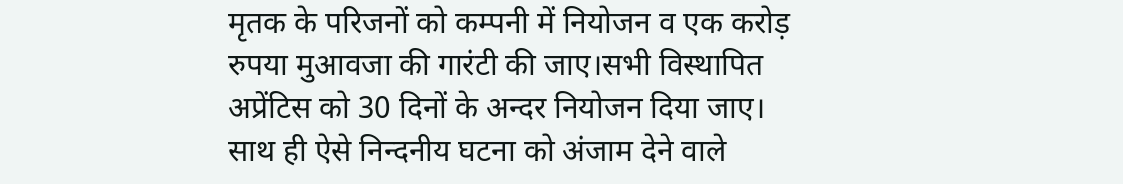मृतक के परिजनों को कम्पनी में नियोजन व एक करोड़ रुपया मुआवजा की गारंटी की जाए।सभी विस्थापित अप्रेंटिस को 30 दिनों के अन्दर नियोजन दिया जाए। साथ ही ऐसे निन्दनीय घटना को अंजाम देने वाले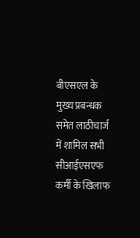बीएसएल के मुख्य प्रबन्धक समेत लाठीचार्ज में शामिल सभी सीआईएसएफ कर्मी के खिलाफ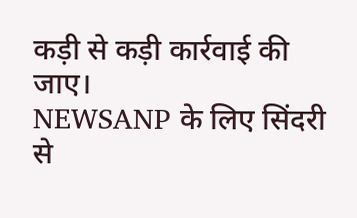कड़ी से कड़ी कार्रवाई की जाए।
NEWSANP के लिए सिंदरी से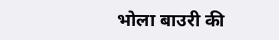भोला बाउरी की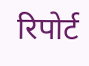रिपोर्ट